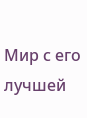Мир с его лучшей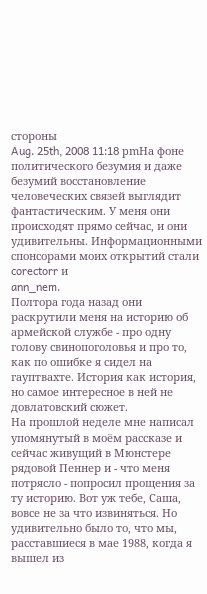стороны
Aug. 25th, 2008 11:18 pmНа фоне политического безумия и даже безумий восстановление человеческих связей выглядит фантастическим. У меня они происходят прямо сейчас, и они удивительны. Информационными спонсорами моих открытий стали
corectorr и
ann_nem.
Полтора года назад они раскрутили меня на историю об армейской службе - про одну голову свинопоголовья и про то, как по ошибке я сидел на гауптвахте. История как история, но самое интересное в ней не довлатовский сюжет.
На прошлой неделе мне написал упомянутый в моём рассказе и сейчас живущий в Мюнстере рядовой Пеннер и - что меня потрясло - попросил прощения за ту историю. Вот уж тебе, Саша, вовсе не за что извиняться. Но удивительно было то, что мы, расставшиеся в мае 1988, когда я вышел из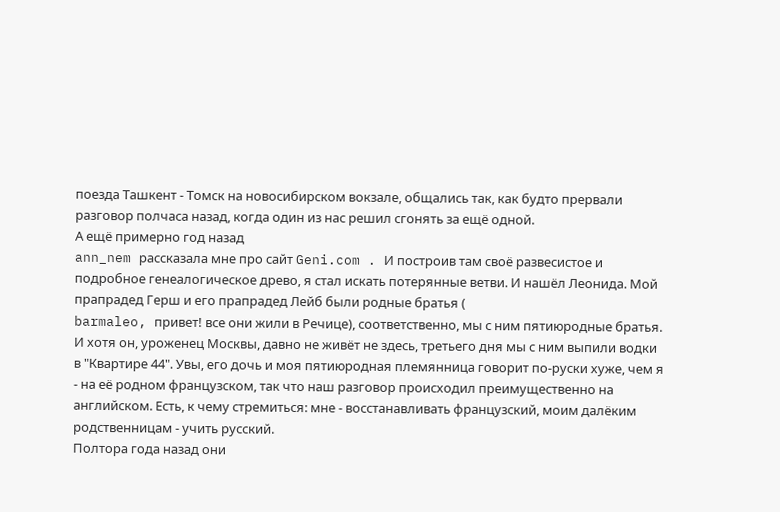поезда Ташкент - Томск на новосибирском вокзале, общались так, как будто прервали разговор полчаса назад, когда один из нас решил сгонять за ещё одной.
А ещё примерно год назад
ann_nem рассказала мне про сайт Geni.com . И построив там своё развесистое и подробное генеалогическое древо, я стал искать потерянные ветви. И нашёл Леонида. Мой прапрадед Герш и его прапрадед Лейб были родные братья (
barmaleo, привет! все они жили в Речице), соответственно, мы с ним пятиюродные братья. И хотя он, уроженец Москвы, давно не живёт не здесь, третьего дня мы с ним выпили водки в "Квартире 44". Увы, его дочь и моя пятиюродная племянница говорит по-руски хуже, чем я - на её родном французском, так что наш разговор происходил преимущественно на английском. Есть, к чему стремиться: мне - восстанавливать французский, моим далёким родственницам - учить русский.
Полтора года назад они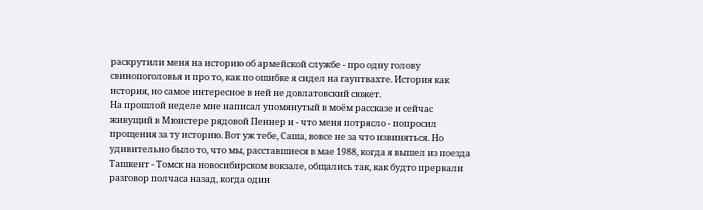раскрутили меня на историю об армейской службе - про одну голову свинопоголовья и про то, как по ошибке я сидел на гауптвахте. История как история, но самое интересное в ней не довлатовский сюжет.
На прошлой неделе мне написал упомянутый в моём рассказе и сейчас живущий в Мюнстере рядовой Пеннер и - что меня потрясло - попросил прощения за ту историю. Вот уж тебе, Саша, вовсе не за что извиняться. Но удивительно было то, что мы, расставшиеся в мае 1988, когда я вышел из поезда Ташкент - Томск на новосибирском вокзале, общались так, как будто прервали разговор полчаса назад, когда один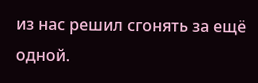из нас решил сгонять за ещё одной.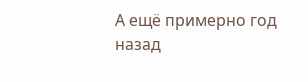А ещё примерно год назад